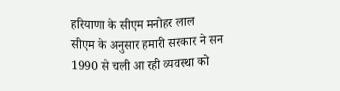हरियाणा के सीएम मनोहर लाल
सीएम के अनुसार हमारी सरकार ने सन 1990 से चली आ रही व्यवस्था को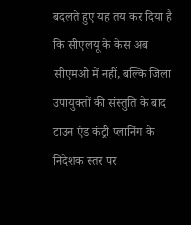बदलते हुए यह तय कर दिया है कि सीएलयू के केस अब सीएमओ में नहीं, बल्कि जिला उपायुक्तों की संस्तुति के बाद टाउन एंड कंट्री प्लानिंग के निदेशक स्तर पर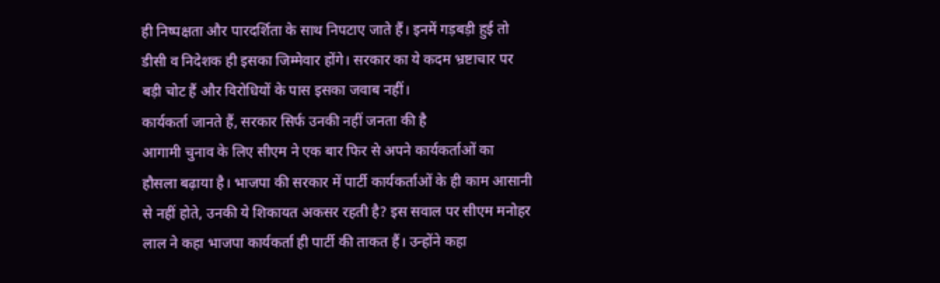ही निष्पक्षता और पारदर्शिता के साथ निपटाए जाते हैं। इनमें गड़बड़ी हुई तो डीसी व निदेशक ही इसका जिम्मेवार होंगे। सरकार का ये कदम भ्रष्टाचार पर बड़ी चोट हैं और विरोधियों के पास इसका जवाब नहीं।
कार्यकर्ता जानते हैं, सरकार सिर्फ उनकी नहीं जनता की है
आगामी चुनाव के लिए सीएम ने एक बार फिर से अपने कार्यकर्ताओं का हौसला बढ़ाया है। भाजपा की सरकार में पार्टी कार्यकर्ताओं के ही काम आसानी से नहीं होते, उनकी ये शिकायत अकसर रहती है? इस सवाल पर सीएम मनोहर लाल ने कहा भाजपा कार्यकर्ता ही पार्टी की ताकत हैं। उन्होंने कहा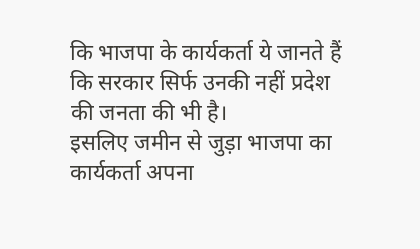कि भाजपा के कार्यकर्ता ये जानते हैं कि सरकार सिर्फ उनकी नहीं प्रदेश की जनता की भी है।
इसलिए जमीन से जुड़ा भाजपा का कार्यकर्ता अपना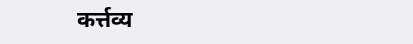कर्त्तव्य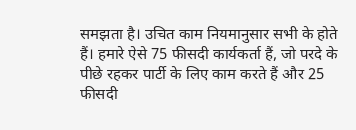समझता है। उचित काम नियमानुसार सभी के होते हैं। हमारे ऐसे 75 फीसदी कार्यकर्ता हैं, जो परदे के पीछे रहकर पार्टी के लिए काम करते हैं और 25 फीसदी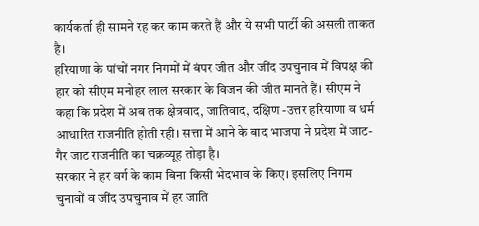कार्यकर्ता ही सामने रह कर काम करते हैं और ये सभी पार्टी की असली ताकत है।
हरियाणा के पांचों नगर निगमों में बंपर जीत और जींद उपचुनाव में विपक्ष की हार को सीएम मनोहर लाल सरकार के विजन की जीत मानते हैं। सीएम ने कहा कि प्रदेश में अब तक क्षेत्रवाद, जातिवाद, दक्षिण -उत्तर हरियाणा व धर्म आधारित राजनीति होती रही। सत्ता में आने के बाद भाजपा ने प्रदेश में जाट-गैर जाट राजनीति का चक्रव्यूह तोड़ा है।
सरकार ने हर वर्ग के काम बिना किसी भेदभाव के किए। इसलिए निगम चुनावों व जींद उपचुनाव में हर जाति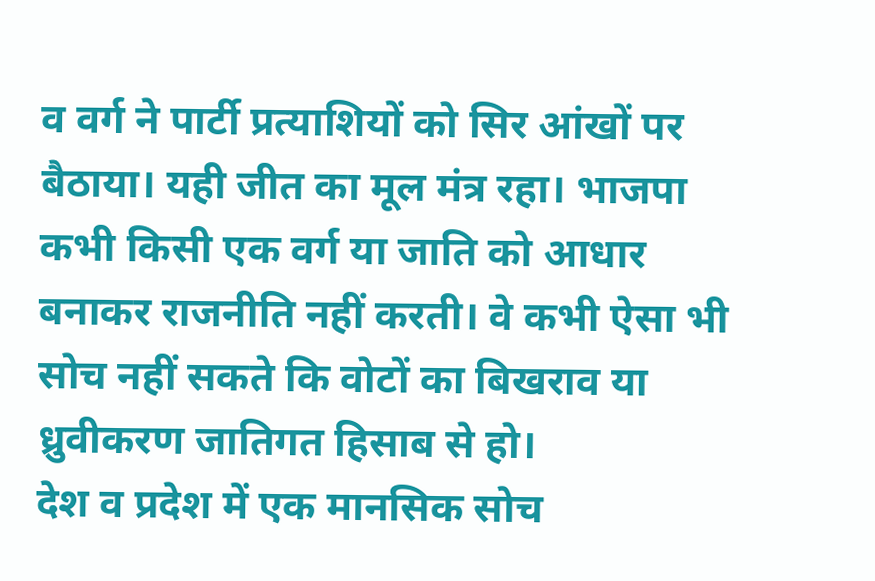व वर्ग ने पार्टी प्रत्याशियों को सिर आंखों पर बैठाया। यही जीत का मूल मंत्र रहा। भाजपा कभी किसी एक वर्ग या जाति को आधार बनाकर राजनीति नहीं करती। वे कभी ऐसा भी सोच नहीं सकते कि वोटों का बिखराव या ध्रुवीकरण जातिगत हिसाब से हो।
देश व प्रदेश में एक मानसिक सोच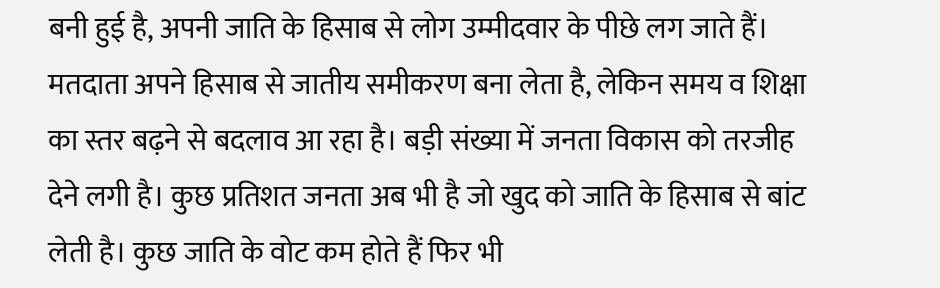बनी हुई है, अपनी जाति के हिसाब से लोग उम्मीदवार के पीछे लग जाते हैं। मतदाता अपने हिसाब से जातीय समीकरण बना लेता है, लेकिन समय व शिक्षा का स्तर बढ़ने से बदलाव आ रहा है। बड़ी संख्या में जनता विकास को तरजीह देने लगी है। कुछ प्रतिशत जनता अब भी है जो खुद को जाति के हिसाब से बांट लेती है। कुछ जाति के वोट कम होते हैं फिर भी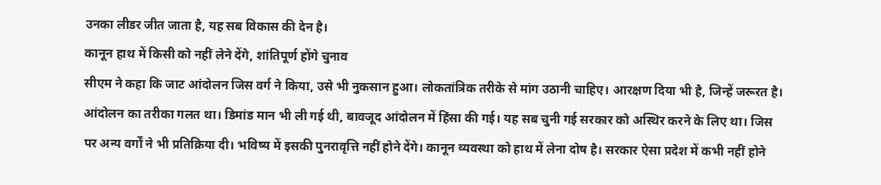उनका लीडर जीत जाता है, यह सब विकास की देन है।
कानून हाथ में किसी को नहीं लेने देंगे, शांतिपूर्ण होंगे चुनाव
सीएम ने कहा कि जाट आंदोलन जिस वर्ग ने किया, उसे भी नुकसान हुआ। लोकतांत्रिक तरीके से मांग उठानी चाहिए। आरक्षण दिया भी है, जिन्हें जरूरत है। आंदोलन का तरीका गलत था। डिमांड मान भी ली गई थी, बावजूद आंदोलन में हिंसा की गई। यह सब चुनी गई सरकार को अस्थिर करने के लिए था। जिस पर अन्य वर्गों ने भी प्रतिक्रिया दी। भविष्य में इसकी पुनरावृत्ति नहीं होने देंगे। कानून व्यवस्था को हाथ में लेना दोष है। सरकार ऐसा प्रदेश में कभी नहीं होने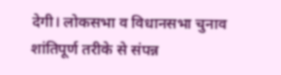देगी। लोकसभा व विधानसभा चुनाव शांतिपूर्ण तरीके से संपन्न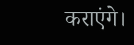कराएंगे।